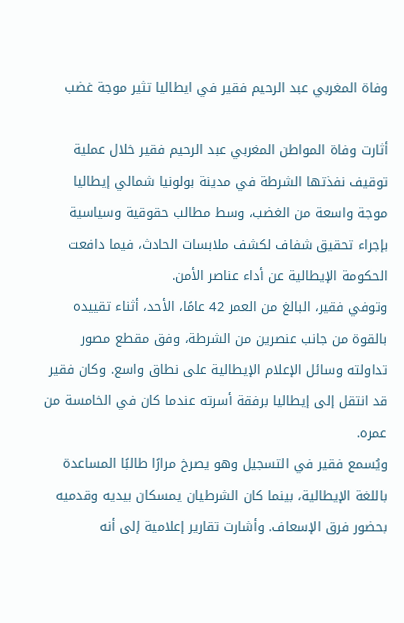وفاة المغربي عبد الرحيم فقير في ايطاليا تثير موجة غضب

أثارت وفاة المواطن المغربي عبد الرحيم فقير خلال عملية توقيف نفذتها الشرطة في مدينة بولونيا شمالي إيطاليا موجة واسعة من الغضب، وسط مطالب حقوقية وسياسية بإجراء تحقيق شفاف لكشف ملابسات الحادث، فيما دافعت الحكومة الإيطالية عن أداء عناصر الأمن.
وتوفي فقير، البالغ من العمر 42 عامًا، الأحد، أثناء تقييده بالقوة من جانب عنصرين من الشرطة، وفق مقطع مصور تداولته وسائل الإعلام الإيطالية على نطاق واسع. وكان فقير قد انتقل إلى إيطاليا برفقة أسرته عندما كان في الخامسة من عمره.
ويُسمع فقير في التسجيل وهو يصرخ مرارًا طالبًا المساعدة باللغة الإيطالية، بينما كان الشرطيان يمسكان بيديه وقدميه بحضور فرق الإسعاف. وأشارت تقارير إعلامية إلى أنه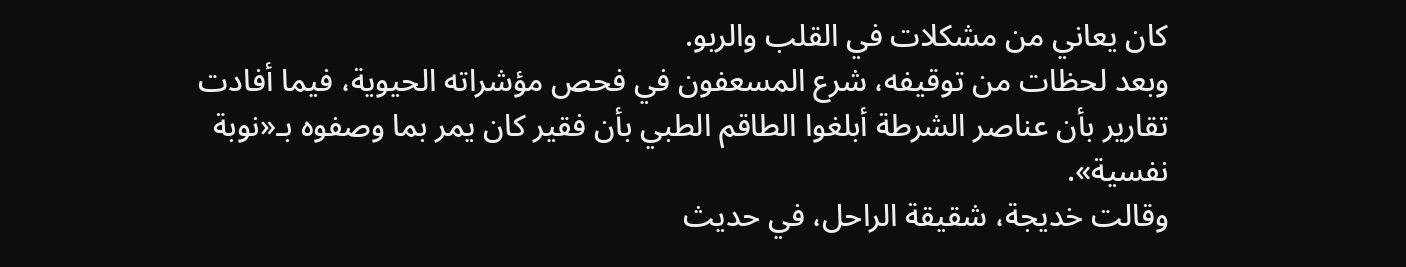كان يعاني من مشكلات في القلب والربو.
وبعد لحظات من توقيفه، شرع المسعفون في فحص مؤشراته الحيوية، فيما أفادت تقارير بأن عناصر الشرطة أبلغوا الطاقم الطبي بأن فقير كان يمر بما وصفوه بـ«نوبة نفسية».
وقالت خديجة، شقيقة الراحل، في حديث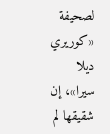لصحيفة «كوريري ديلا سيرا»، إن شقيقها لم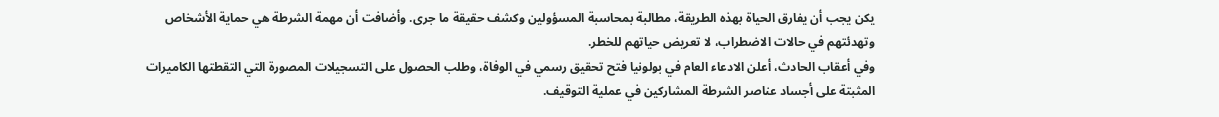يكن يجب أن يفارق الحياة بهذه الطريقة، مطالبة بمحاسبة المسؤولين وكشف حقيقة ما جرى. وأضافت أن مهمة الشرطة هي حماية الأشخاص وتهدئتهم في حالات الاضطراب، لا تعريض حياتهم للخطر.
وفي أعقاب الحادث، أعلن الادعاء العام في بولونيا فتح تحقيق رسمي في الوفاة، وطلب الحصول على التسجيلات المصورة التي التقطتها الكاميرات المثبتة على أجساد عناصر الشرطة المشاركين في عملية التوقيف.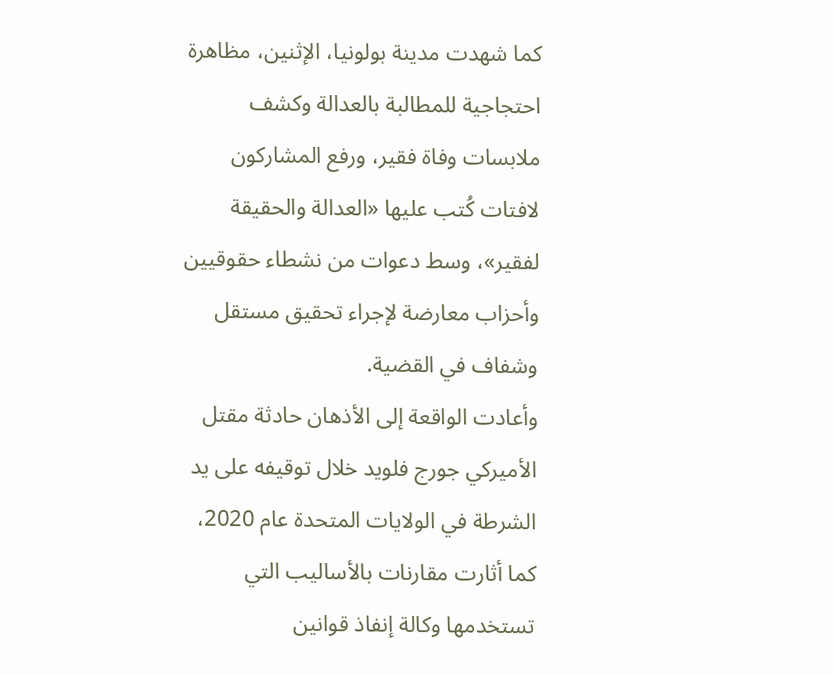كما شهدت مدينة بولونيا، الإثنين، مظاهرة احتجاجية للمطالبة بالعدالة وكشف ملابسات وفاة فقير، ورفع المشاركون لافتات كُتب عليها «العدالة والحقيقة لفقير»، وسط دعوات من نشطاء حقوقيين وأحزاب معارضة لإجراء تحقيق مستقل وشفاف في القضية.
وأعادت الواقعة إلى الأذهان حادثة مقتل الأميركي جورج فلويد خلال توقيفه على يد الشرطة في الولايات المتحدة عام 2020، كما أثارت مقارنات بالأساليب التي تستخدمها وكالة إنفاذ قوانين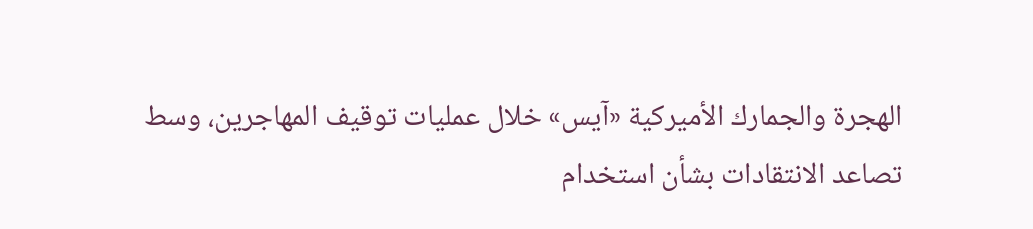الهجرة والجمارك الأميركية «آيس» خلال عمليات توقيف المهاجرين، وسط تصاعد الانتقادات بشأن استخدام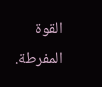القوة المفرطة.